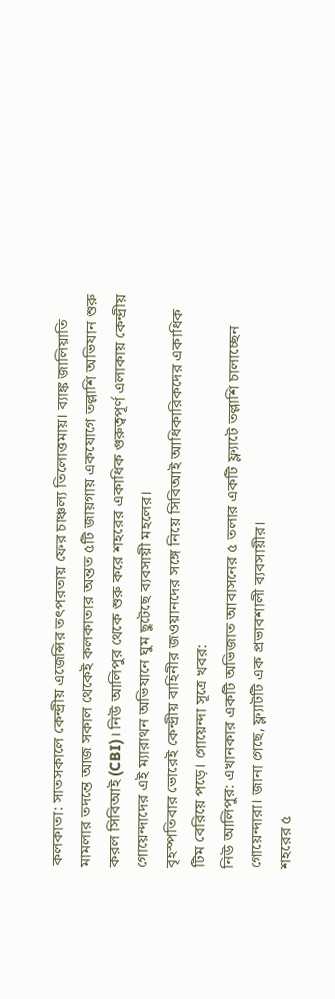কলকাতা: সাতসকালে কেন্দ্রীয় এজেন্সির তৎপরতায় ফের চাঞ্চল্য তিলোত্তমায়। ব্যাঙ্ক জালিয়াতি মামলার তদন্তে আজ সকাল থেকেই কলকাতার অন্তত ৫টি জায়গায় একযোগে তল্লাশি অভিযান শুরু করল সিবিআই (CBI)। নিউ আলিপুর থেকে শুরু করে শহরের একাধিক গুরুত্বপূর্ণ এলাকায় কেন্দ্রীয় গোয়েন্দাদের এই ম্যারাথন অভিযানে ঘুম ছুটেছে ব্যবসায়ী মহলের।
বৃহস্পতিবার ভোরেই কেন্দ্রীয় বাহিনীর জওয়ানদের সঙ্গে নিয়ে সিবিআই আধিকারিকদের একাধিক টিম বেরিয়ে পড়ে। গোয়েন্দা সূত্রে খবর:
নিউ আলিপুর: এখানকার একটি অভিজাত আবাসনের ৫ তলার একটি ফ্ল্যাটে তল্লাশি চালাচ্ছেন গোয়েন্দারা। জানা গেছে, ফ্ল্যাটটি এক প্রভাবশালী ব্যবসায়ীর।
শহরের ৫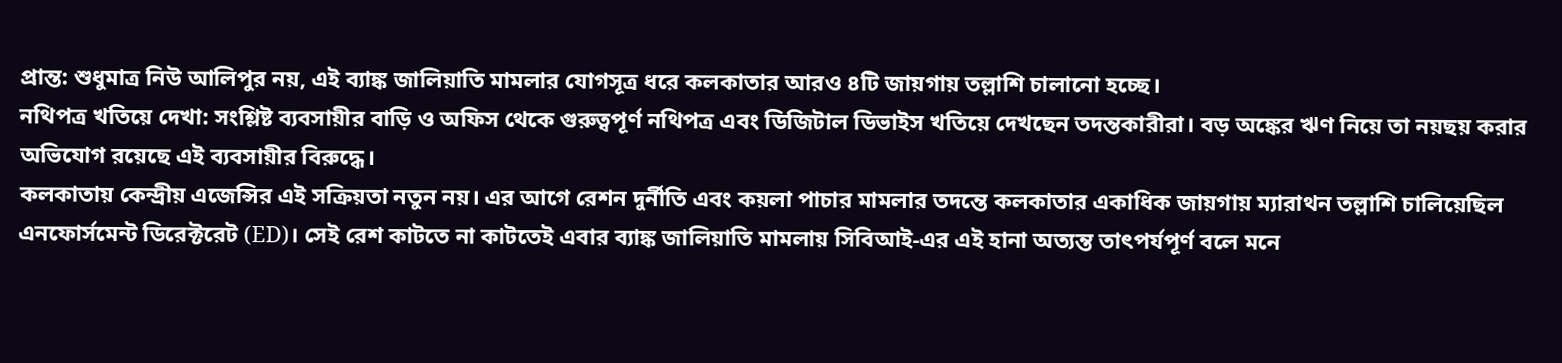প্রান্ত: শুধুমাত্র নিউ আলিপুর নয়, এই ব্যাঙ্ক জালিয়াতি মামলার যোগসূত্র ধরে কলকাতার আরও ৪টি জায়গায় তল্লাশি চালানো হচ্ছে।
নথিপত্র খতিয়ে দেখা: সংশ্লিষ্ট ব্যবসায়ীর বাড়ি ও অফিস থেকে গুরুত্বপূর্ণ নথিপত্র এবং ডিজিটাল ডিভাইস খতিয়ে দেখছেন তদন্তকারীরা। বড় অঙ্কের ঋণ নিয়ে তা নয়ছয় করার অভিযোগ রয়েছে এই ব্যবসায়ীর বিরুদ্ধে।
কলকাতায় কেন্দ্রীয় এজেন্সির এই সক্রিয়তা নতুন নয়। এর আগে রেশন দুর্নীতি এবং কয়লা পাচার মামলার তদন্তে কলকাতার একাধিক জায়গায় ম্যারাথন তল্লাশি চালিয়েছিল এনফোর্সমেন্ট ডিরেক্টরেট (ED)। সেই রেশ কাটতে না কাটতেই এবার ব্যাঙ্ক জালিয়াতি মামলায় সিবিআই-এর এই হানা অত্যন্ত তাৎপর্যপূর্ণ বলে মনে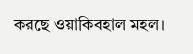করছে ওয়াকিবহাল মহল।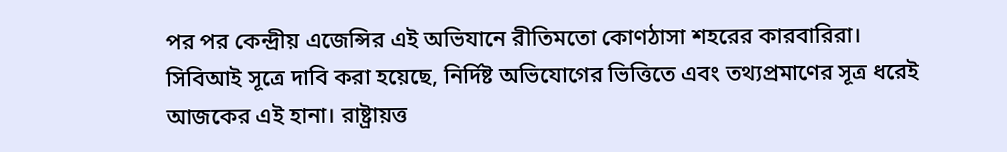পর পর কেন্দ্রীয় এজেন্সির এই অভিযানে রীতিমতো কোণঠাসা শহরের কারবারিরা।
সিবিআই সূত্রে দাবি করা হয়েছে, নির্দিষ্ট অভিযোগের ভিত্তিতে এবং তথ্যপ্রমাণের সূত্র ধরেই আজকের এই হানা। রাষ্ট্রায়ত্ত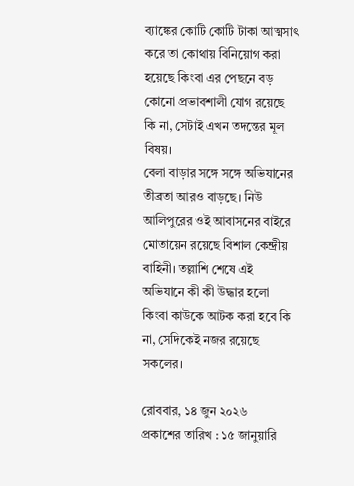ব্যাঙ্কের কোটি কোটি টাকা আত্মসাৎ করে তা কোথায় বিনিয়োগ করা হয়েছে কিংবা এর পেছনে বড় কোনো প্রভাবশালী যোগ রয়েছে কি না, সেটাই এখন তদন্তের মূল বিষয়।
বেলা বাড়ার সঙ্গে সঙ্গে অভিযানের তীব্রতা আরও বাড়ছে। নিউ আলিপুরের ওই আবাসনের বাইরে মোতায়েন রয়েছে বিশাল কেন্দ্রীয় বাহিনী। তল্লাশি শেষে এই অভিযানে কী কী উদ্ধার হলো কিংবা কাউকে আটক করা হবে কি না, সেদিকেই নজর রয়েছে সকলের।

রোববার, ১৪ জুন ২০২৬
প্রকাশের তারিখ : ১৫ জানুয়ারি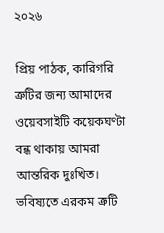২০২৬

প্রিয় পাঠক, কারিগরি ত্রুটির জন্য আমাদের ওয়েবসাইটি কয়েকঘণ্টা বন্ধ থাকায় আমরা আন্তরিক দুঃখিত। ভবিষ্যতে এরকম ত্রুটি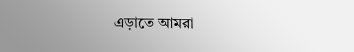এড়াতে আমরা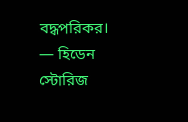বদ্ধপরিকর।
— হিডেন স্টোরিজ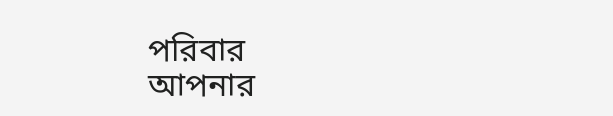পরিবার
আপনার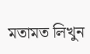মতামত লিখুন